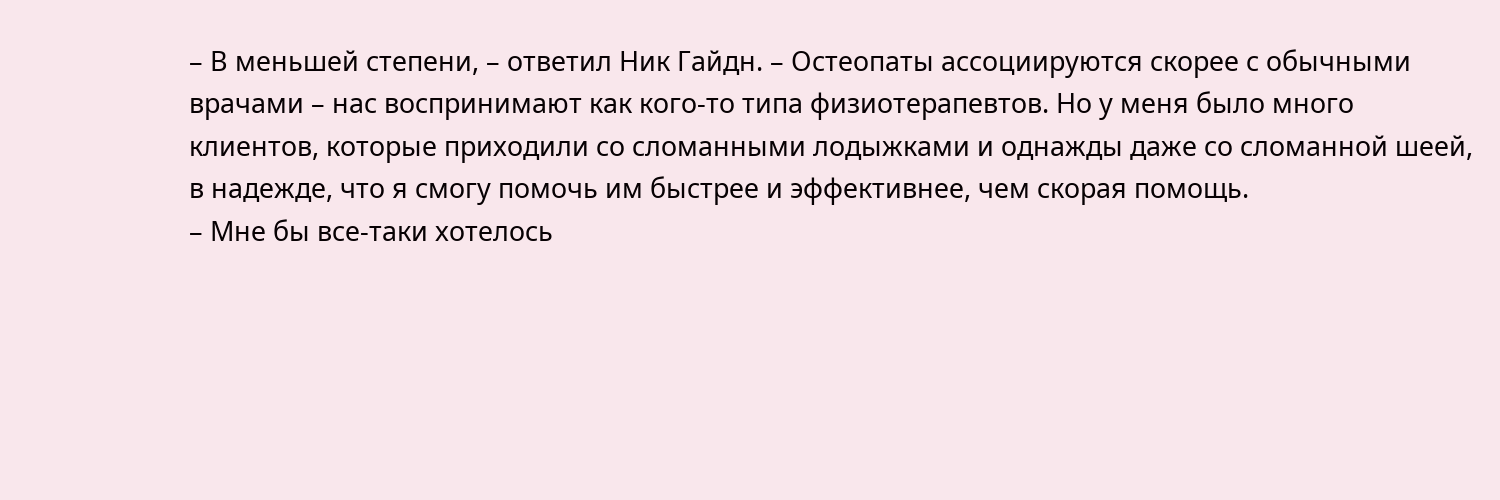– В меньшей степени, – ответил Ник Гайдн. – Остеопаты ассоциируются скорее с обычными врачами – нас воспринимают как кого-то типа физиотерапевтов. Но у меня было много клиентов, которые приходили со сломанными лодыжками и однажды даже со сломанной шеей, в надежде, что я смогу помочь им быстрее и эффективнее, чем скорая помощь.
– Мне бы все-таки хотелось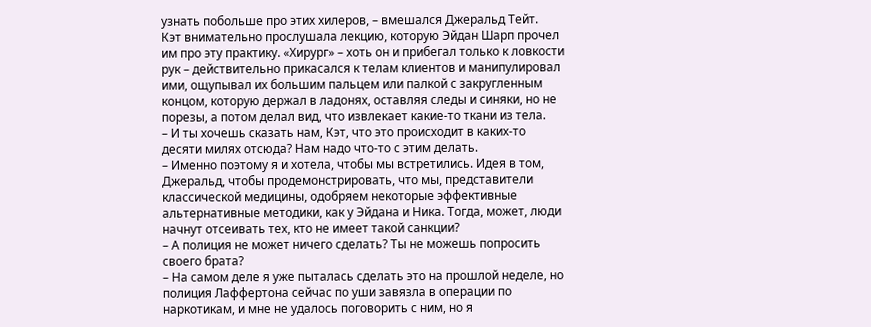узнать побольше про этих хилеров, – вмешался Джеральд Тейт.
Кэт внимательно прослушала лекцию, которую Эйдан Шарп прочел им про эту практику. «Хирург» – хоть он и прибегал только к ловкости рук – действительно прикасался к телам клиентов и манипулировал ими, ощупывал их большим пальцем или палкой с закругленным концом, которую держал в ладонях, оставляя следы и синяки, но не порезы, а потом делал вид, что извлекает какие-то ткани из тела.
– И ты хочешь сказать нам, Кэт, что это происходит в каких-то десяти милях отсюда? Нам надо что-то с этим делать.
– Именно поэтому я и хотела, чтобы мы встретились. Идея в том, Джеральд, чтобы продемонстрировать, что мы, представители классической медицины, одобряем некоторые эффективные альтернативные методики, как у Эйдана и Ника. Тогда, может, люди начнут отсеивать тех, кто не имеет такой санкции?
– А полиция не может ничего сделать? Ты не можешь попросить своего брата?
– На самом деле я уже пыталась сделать это на прошлой неделе, но полиция Лаффертона сейчас по уши завязла в операции по наркотикам, и мне не удалось поговорить с ним, но я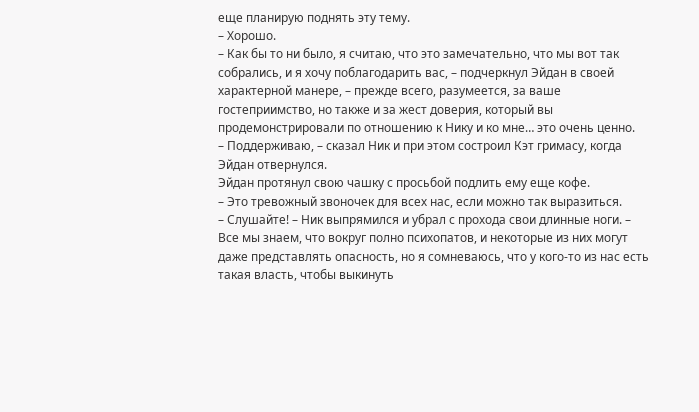еще планирую поднять эту тему.
– Хорошо.
– Как бы то ни было, я считаю, что это замечательно, что мы вот так собрались, и я хочу поблагодарить вас, – подчеркнул Эйдан в своей характерной манере, – прежде всего, разумеется, за ваше гостеприимство, но также и за жест доверия, который вы продемонстрировали по отношению к Нику и ко мне… это очень ценно.
– Поддерживаю, – сказал Ник и при этом состроил Кэт гримасу, когда Эйдан отвернулся.
Эйдан протянул свою чашку с просьбой подлить ему еще кофе.
– Это тревожный звоночек для всех нас, если можно так выразиться.
– Слушайте! – Ник выпрямился и убрал с прохода свои длинные ноги. – Все мы знаем, что вокруг полно психопатов, и некоторые из них могут даже представлять опасность, но я сомневаюсь, что у кого-то из нас есть такая власть, чтобы выкинуть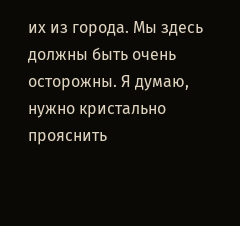их из города. Мы здесь должны быть очень осторожны. Я думаю, нужно кристально прояснить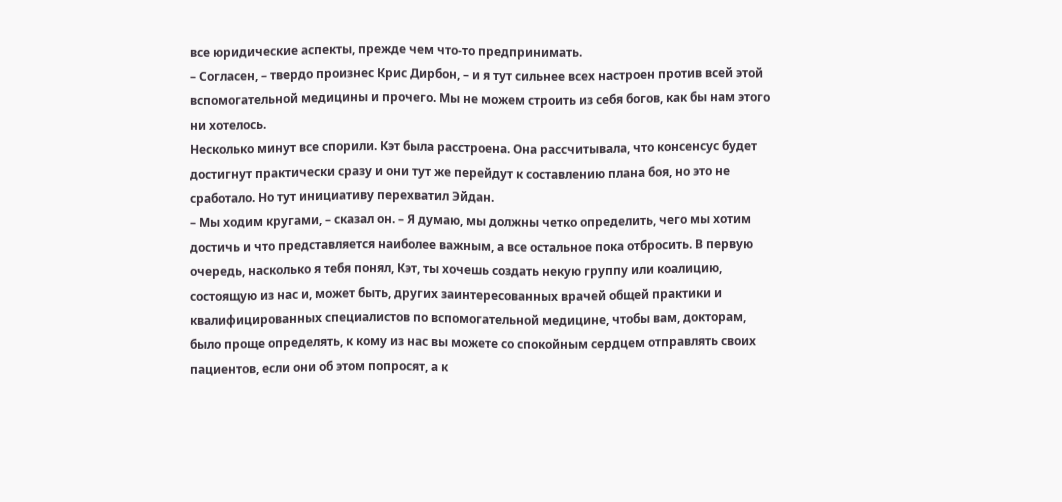все юридические аспекты, прежде чем что-то предпринимать.
– Согласен, – твердо произнес Крис Дирбон, – и я тут сильнее всех настроен против всей этой вспомогательной медицины и прочего. Мы не можем строить из себя богов, как бы нам этого ни хотелось.
Несколько минут все спорили. Кэт была расстроена. Она рассчитывала, что консенсус будет достигнут практически сразу и они тут же перейдут к составлению плана боя, но это не сработало. Но тут инициативу перехватил Эйдан.
– Мы ходим кругами, – сказал он. – Я думаю, мы должны четко определить, чего мы хотим достичь и что представляется наиболее важным, а все остальное пока отбросить. В первую очередь, насколько я тебя понял, Кэт, ты хочешь создать некую группу или коалицию, состоящую из нас и, может быть, других заинтересованных врачей общей практики и квалифицированных специалистов по вспомогательной медицине, чтобы вам, докторам, было проще определять, к кому из нас вы можете со спокойным сердцем отправлять своих пациентов, если они об этом попросят, а к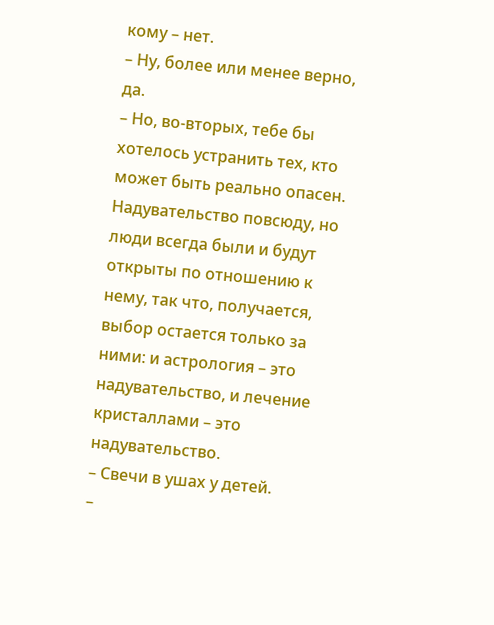кому – нет.
– Ну, более или менее верно, да.
– Но, во-вторых, тебе бы хотелось устранить тех, кто может быть реально опасен. Надувательство повсюду, но люди всегда были и будут открыты по отношению к нему, так что, получается, выбор остается только за ними: и астрология – это надувательство, и лечение кристаллами – это надувательство.
– Свечи в ушах у детей.
–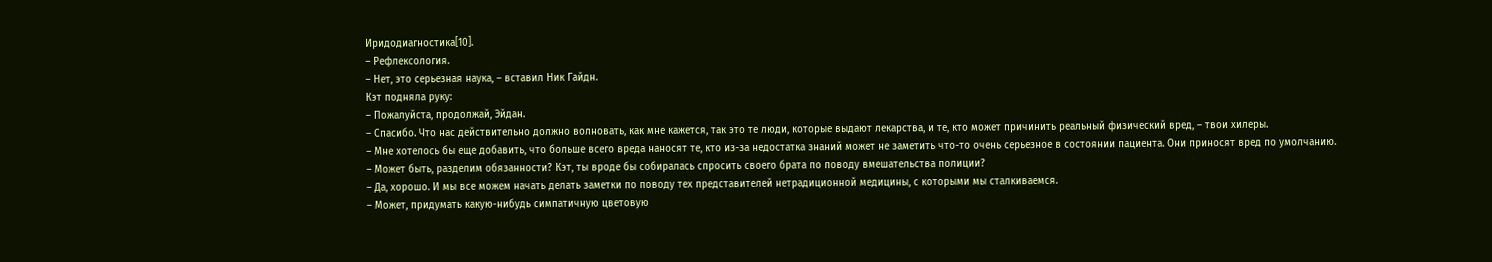Иридодиагностика[10].
– Рефлексология.
– Нет, это серьезная наука, – вставил Ник Гайдн.
Кэт подняла руку:
– Пожалуйста, продолжай, Эйдан.
– Спасибо. Что нас действительно должно волновать, как мне кажется, так это те люди, которые выдают лекарства, и те, кто может причинить реальный физический вред, – твои хилеры.
– Мне хотелось бы еще добавить, что больше всего вреда наносят те, кто из-за недостатка знаний может не заметить что-то очень серьезное в состоянии пациента. Они приносят вред по умолчанию.
– Может быть, разделим обязанности? Кэт, ты вроде бы собиралась спросить своего брата по поводу вмешательства полиции?
– Да, хорошо. И мы все можем начать делать заметки по поводу тех представителей нетрадиционной медицины, с которыми мы сталкиваемся.
– Может, придумать какую-нибудь симпатичную цветовую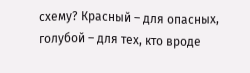схему? Красный – для опасных, голубой – для тех, кто вроде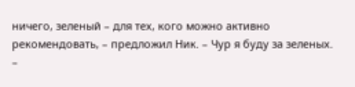ничего, зеленый – для тех, кого можно активно рекомендовать, – предложил Ник. – Чур я буду за зеленых.
–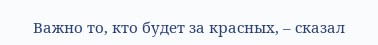Важно то, кто будет за красных, – сказал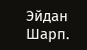Эйдан Шарп.